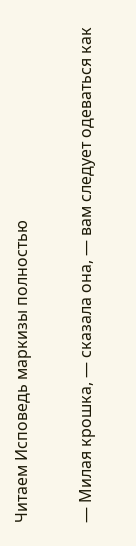Читаем Исповедь маркизы полностью

— Милая крошка, — сказала она, — вам следует одеваться как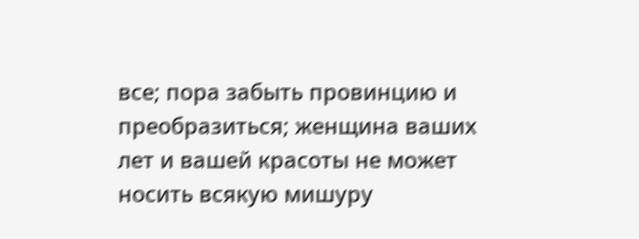все; пора забыть провинцию и преобразиться; женщина ваших лет и вашей красоты не может носить всякую мишуру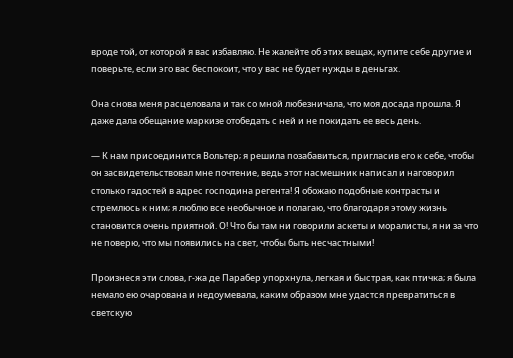вроде той, от которой я вас избавляю. Не жалейте об этих вещах, купите себе другие и поверьте, если эго вас беспокоит, что у вас не будет нужды в деньгах.

Она снова меня расцеловала и так со мной любезничала, что моя досада прошла. Я даже дала обещание маркизе отобедать с ней и не покидать ее весь день.

— К нам присоединится Вольтер; я решила позабавиться, пригласив его к себе, чтобы он засвидетельствовал мне почтение, ведь этот насмешник написал и наговорил столько гадостей в адрес господина регента! Я обожаю подобные контрасты и стремлюсь к ним; я люблю все необычное и полагаю, что благодаря этому жизнь становится очень приятной. О! Что бы там ни говорили аскеты и моралисты, я ни за что не поверю, что мы появились на свет, чтобы быть несчастными!

Произнеся эти слова, г-жа де Парабер упорхнула, легкая и быстрая, как птичка; я была немало ею очарована и недоумевала, каким образом мне удастся превратиться в светскую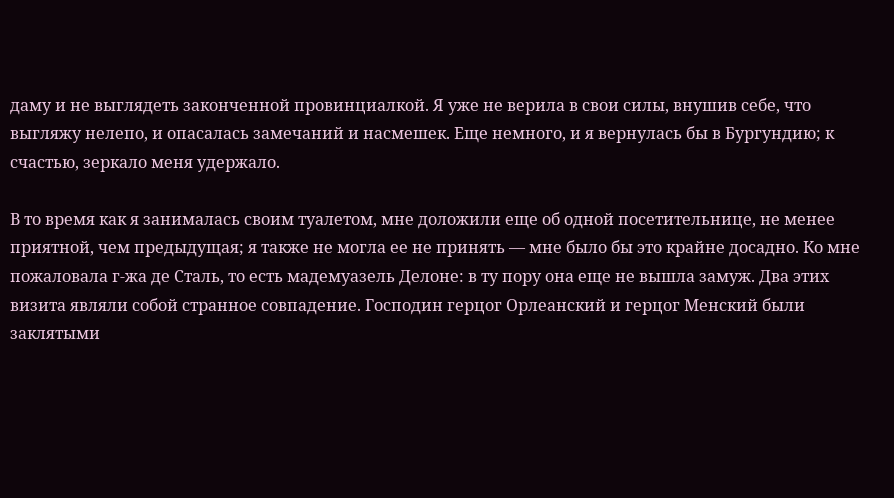даму и не выглядеть законченной провинциалкой. Я уже не верила в свои силы, внушив себе, что выгляжу нелепо, и опасалась замечаний и насмешек. Еще немного, и я вернулась бы в Бургундию; к счастью, зеркало меня удержало.

В то время как я занималась своим туалетом, мне доложили еще об одной посетительнице, не менее приятной, чем предыдущая; я также не могла ее не принять — мне было бы это крайне досадно. Ко мне пожаловала г-жа де Сталь, то есть мадемуазель Делоне: в ту пору она еще не вышла замуж. Два этих визита являли собой странное совпадение. Господин герцог Орлеанский и герцог Менский были заклятыми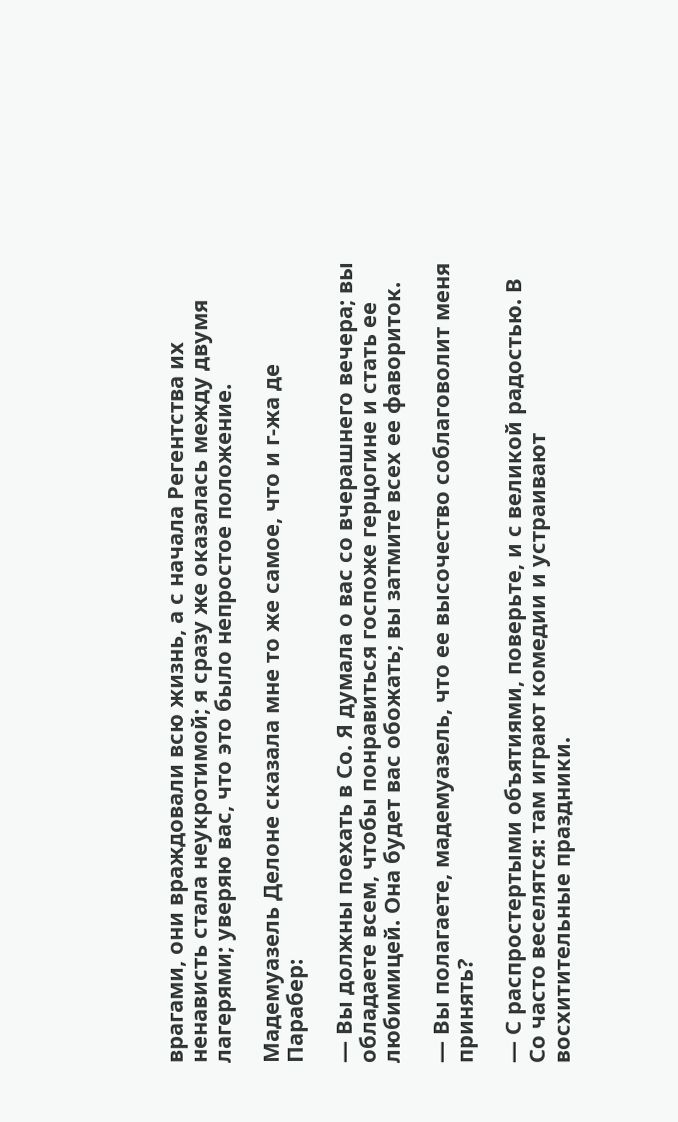врагами, они враждовали всю жизнь, а с начала Регентства их ненависть стала неукротимой; я сразу же оказалась между двумя лагерями; уверяю вас, что это было непростое положение.

Мадемуазель Делоне сказала мне то же самое, что и г-жа де Парабер:

— Вы должны поехать в Со. Я думала о вас со вчерашнего вечера; вы обладаете всем, чтобы понравиться госпоже герцогине и стать ее любимицей. Она будет вас обожать; вы затмите всех ее фавориток.

— Вы полагаете, мадемуазель, что ее высочество соблаговолит меня принять?

— С распростертыми объятиями, поверьте, и с великой радостью. В Со часто веселятся: там играют комедии и устраивают восхитительные праздники.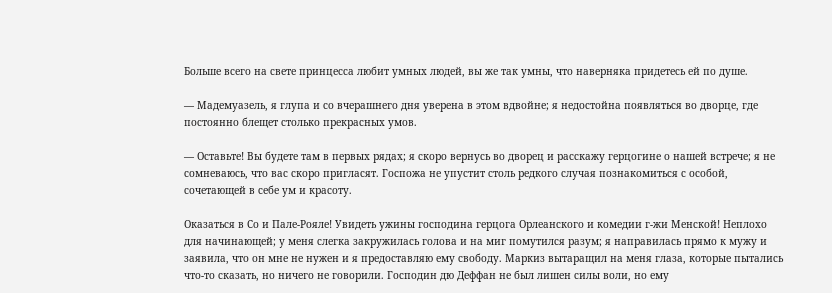Больше всего на свете принцесса любит умных людей, вы же так умны, что наверняка придетесь ей по душе.

— Мадемуазель, я глупа и со вчерашнего дня уверена в этом вдвойне; я недостойна появляться во дворце, где постоянно блещет столько прекрасных умов.

— Оставьте! Вы будете там в первых рядах; я скоро вернусь во дворец и расскажу герцогине о нашей встрече; я не сомневаюсь, что вас скоро пригласят. Госпожа не упустит столь редкого случая познакомиться с особой, сочетающей в себе ум и красоту.

Оказаться в Со и Пале-Рояле! Увидеть ужины господина герцога Орлеанского и комедии г-жи Менской! Неплохо для начинающей; у меня слегка закружилась голова и на миг помутился разум; я направилась прямо к мужу и заявила, что он мне не нужен и я предоставляю ему свободу. Маркиз вытаращил на меня глаза, которые пытались что-то сказать, но ничего не говорили. Господин дю Деффан не был лишен силы воли, но ему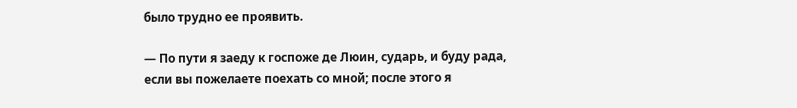было трудно ее проявить.

— По пути я заеду к госпоже де Люин, сударь, и буду рада, если вы пожелаете поехать со мной; после этого я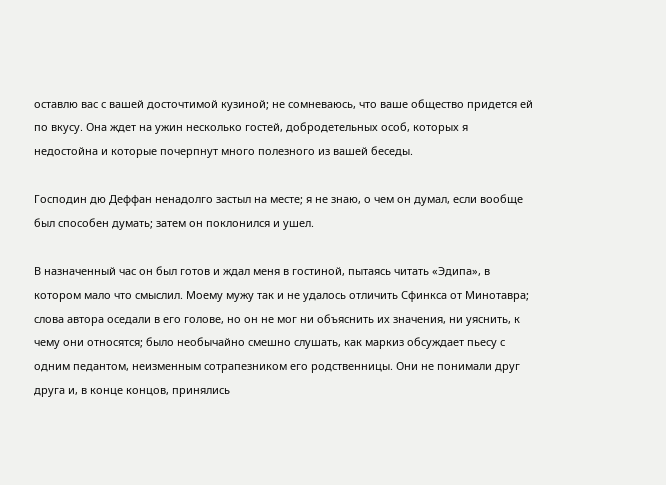оставлю вас с вашей досточтимой кузиной; не сомневаюсь, что ваше общество придется ей по вкусу. Она ждет на ужин несколько гостей, добродетельных особ, которых я недостойна и которые почерпнут много полезного из вашей беседы.

Господин дю Деффан ненадолго застыл на месте; я не знаю, о чем он думал, если вообще был способен думать; затем он поклонился и ушел.

В назначенный час он был готов и ждал меня в гостиной, пытаясь читать «Эдипа», в котором мало что смыслил. Моему мужу так и не удалось отличить Сфинкса от Минотавра; слова автора оседали в его голове, но он не мог ни объяснить их значения, ни уяснить, к чему они относятся; было необычайно смешно слушать, как маркиз обсуждает пьесу с одним педантом, неизменным сотрапезником его родственницы. Они не понимали друг друга и, в конце концов, принялись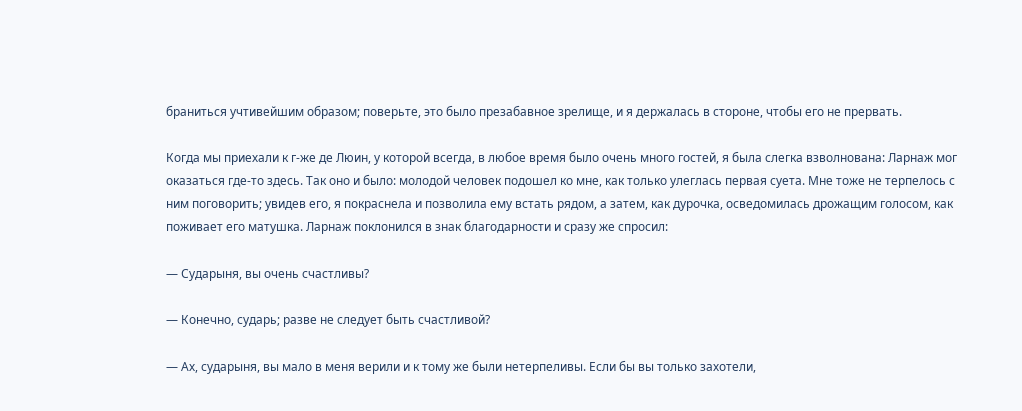браниться учтивейшим образом; поверьте, это было презабавное зрелище, и я держалась в стороне, чтобы его не прервать.

Когда мы приехали к г-же де Люин, у которой всегда, в любое время было очень много гостей, я была слегка взволнована: Ларнаж мог оказаться где-то здесь. Так оно и было: молодой человек подошел ко мне, как только улеглась первая суета. Мне тоже не терпелось с ним поговорить; увидев его, я покраснела и позволила ему встать рядом, а затем, как дурочка, осведомилась дрожащим голосом, как поживает его матушка. Ларнаж поклонился в знак благодарности и сразу же спросил:

— Сударыня, вы очень счастливы?

— Конечно, сударь; разве не следует быть счастливой?

— Ах, сударыня, вы мало в меня верили и к тому же были нетерпеливы. Если бы вы только захотели,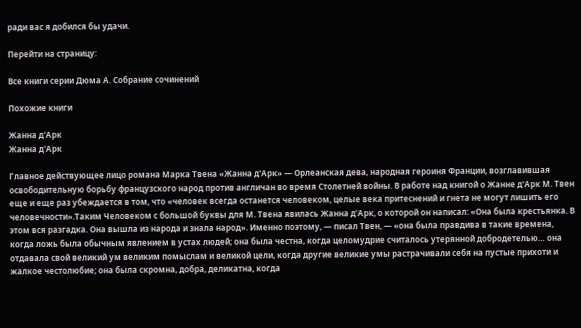ради вас я добился бы удачи.

Перейти на страницу:

Все книги серии Дюма А. Собрание сочинений

Похожие книги

Жанна д'Арк
Жанна д'Арк

Главное действующее лицо романа Марка Твена «Жанна д'Арк» — Орлеанская дева, народная героиня Франции, возглавившая освободительную борьбу французского народ против англичан во время Столетней войны. В работе над книгой о Жанне д'Арк М. Твен еще и еще раз убеждается в том, что «человек всегда останется человеком, целые века притеснений и гнета не могут лишить его человечности».Таким Человеком с большой буквы для М. Твена явилась Жанна д'Арк, о которой он написал: «Она была крестьянка. В этом вся разгадка. Она вышла из народа и знала народ». Именно поэтому, — писал Твен, — «она была правдива в такие времена, когда ложь была обычным явлением в устах людей; она была честна, когда целомудрие считалось утерянной добродетелью… она отдавала свой великий ум великим помыслам и великой цели, когда другие великие умы растрачивали себя на пустые прихоти и жалкое честолюбие; она была скромна, добра, деликатна, когда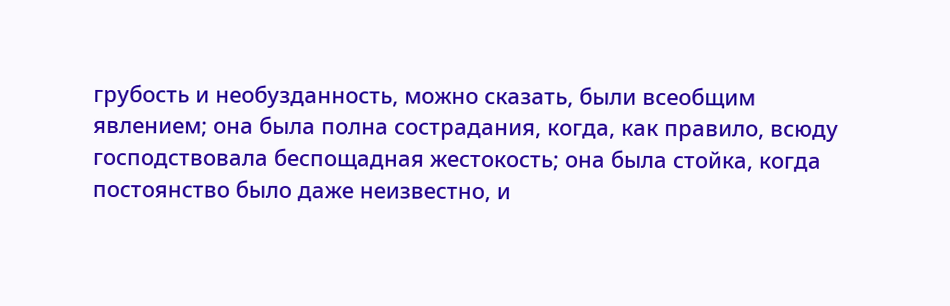грубость и необузданность, можно сказать, были всеобщим явлением; она была полна сострадания, когда, как правило, всюду господствовала беспощадная жестокость; она была стойка, когда постоянство было даже неизвестно, и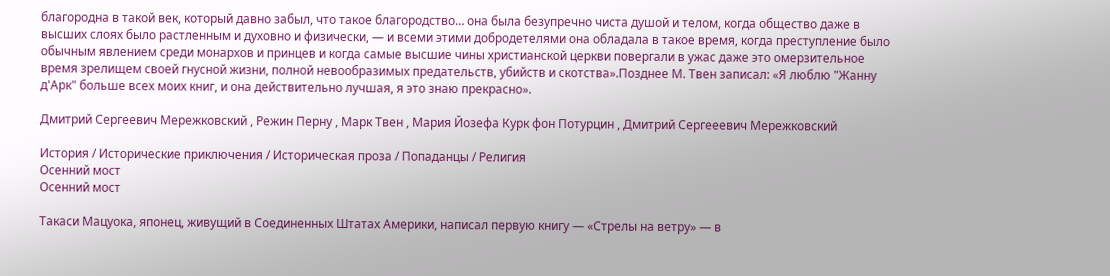благородна в такой век, который давно забыл, что такое благородство… она была безупречно чиста душой и телом, когда общество даже в высших слоях было растленным и духовно и физически, — и всеми этими добродетелями она обладала в такое время, когда преступление было обычным явлением среди монархов и принцев и когда самые высшие чины христианской церкви повергали в ужас даже это омерзительное время зрелищем своей гнусной жизни, полной невообразимых предательств, убийств и скотства».Позднее М. Твен записал: «Я люблю "Жанну д'Арк" больше всех моих книг, и она действительно лучшая, я это знаю прекрасно».

Дмитрий Сергеевич Мережковский , Режин Перну , Марк Твен , Мария Йозефа Курк фон Потурцин , Дмитрий Сергееевич Мережковский

История / Исторические приключения / Историческая проза / Попаданцы / Религия
Осенний мост
Осенний мост

Такаси Мацуока, японец, живущий в Соединенных Штатах Америки, написал первую книгу — «Стрелы на ветру» — в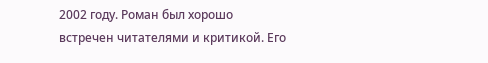2002 году. Роман был хорошо встречен читателями и критикой. Его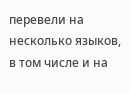перевели на несколько языков, в том числе и на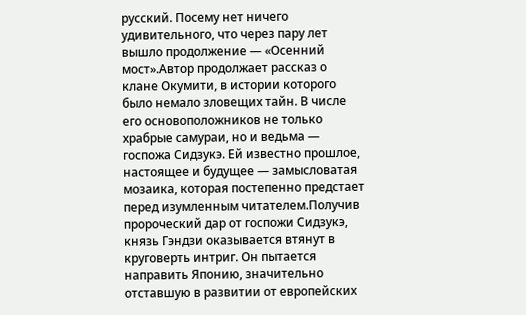русский. Посему нет ничего удивительного, что через пару лет вышло продолжение — «Осенний мост».Автор продолжает рассказ о клане Окумити, в истории которого было немало зловещих тайн. В числе его основоположников не только храбрые самураи, но и ведьма — госпожа Сидзукэ. Ей известно прошлое, настоящее и будущее — замысловатая мозаика, которая постепенно предстает перед изумленным читателем.Получив пророческий дар от госпожи Сидзукэ, князь Гэндзи оказывается втянут в круговерть интриг. Он пытается направить Японию, значительно отставшую в развитии от европейских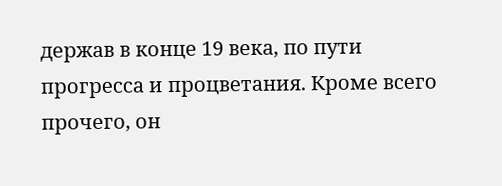держав в конце 19 века, по пути прогресса и процветания. Кроме всего прочего, он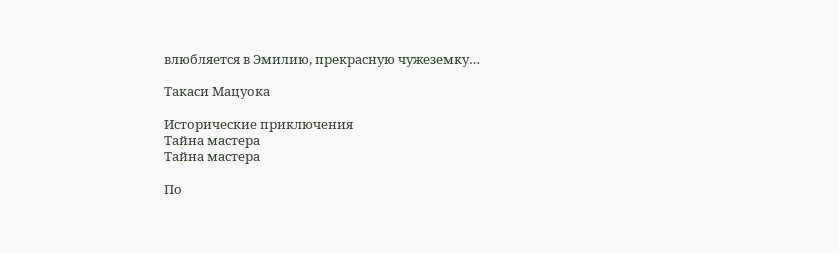влюбляется в Эмилию, прекрасную чужеземку…

Такаси Мацуока

Исторические приключения
Тайна мастера
Тайна мастера

По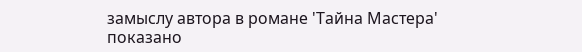замыслу автора в романе 'Тайна Мастера' показано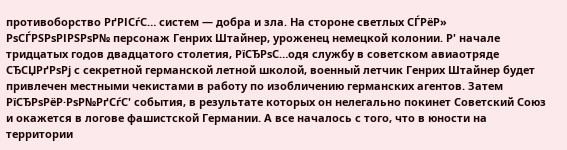противоборство РґРІСѓС… систем — добра и зла. На стороне светлых СЃРёР» РѕСЃРЅРѕРІРЅРѕР№ персонаж Генрих Штайнер, уроженец немецкой колонии. Р' начале тридцатых годов двадцатого столетия, РїСЂРѕС…одя службу в советском авиаотряде СЂСЏРґРѕРј с секретной германской летной школой, военный летчик Генрих Штайнер будет привлечен местными чекистами в работу по изобличению германских агентов. Затем РїСЂРѕРёР·РѕР№РґСѓС' события, в результате которых он нелегально покинет Советский Союз и окажется в логове фашистской Германии. А все началось с того, что в юности на территории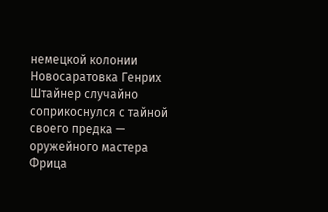немецкой колонии Новосаратовка Генрих Штайнер случайно соприкоснулся с тайной своего предка — оружейного мастера Фрица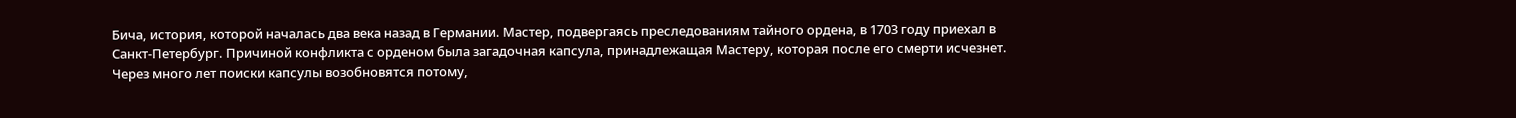Бича, история, которой началась два века назад в Германии. Мастер, подвергаясь преследованиям тайного ордена, в 1703 году приехал в Санкт-Петербург. Причиной конфликта с орденом была загадочная капсула, принадлежащая Мастеру, которая после его смерти исчезнет. Через много лет поиски капсулы возобновятся потому,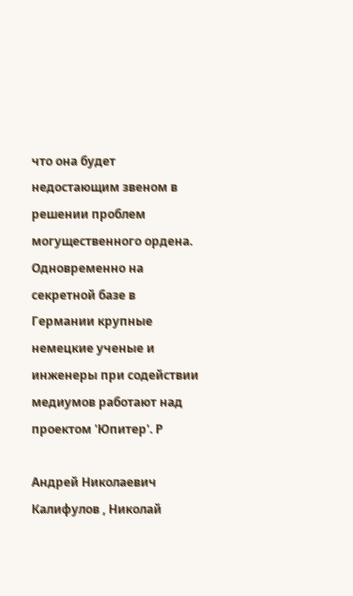что она будет недостающим звеном в решении проблем могущественного ордена. Одновременно на секретной базе в Германии крупные немецкие ученые и инженеры при содействии медиумов работают над проектом 'Юпитер'. Р

Андрей Николаевич Калифулов , Николай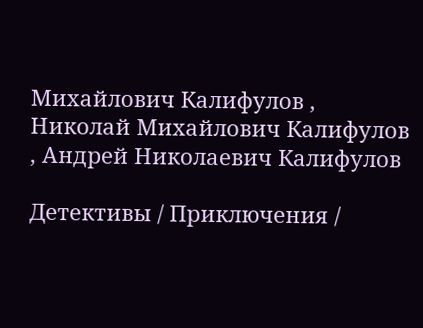Михайлович Калифулов , Николай Михайлович Калифулов , Андрей Николаевич Калифулов

Детективы / Приключения /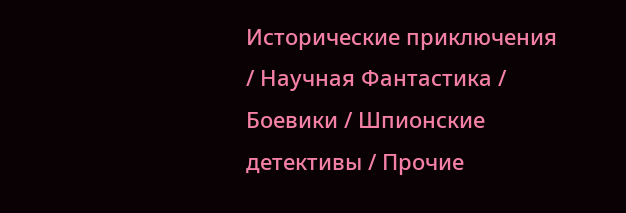Исторические приключения / Научная Фантастика / Боевики / Шпионские детективы / Прочие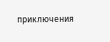приключения